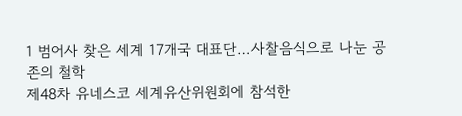1 범어사 찾은 세계 17개국 대표단…사찰음식으로 나눈 공존의 철학
제48차 유네스코 세계유산위원회에 참석한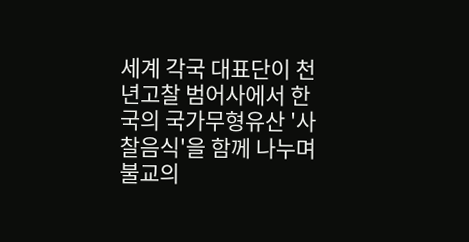세계 각국 대표단이 천년고찰 범어사에서 한국의 국가무형유산 '사찰음식'을 함께 나누며 불교의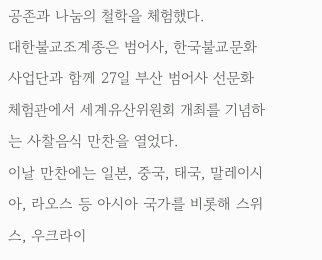공존과 나눔의 철학을 체험했다.
대한불교조계종은 범어사, 한국불교문화사업단과 함께 27일 부산 범어사 선문화체험관에서 세계유산위원회 개최를 기념하는 사찰음식 만찬을 열었다.
이날 만찬에는 일본, 중국, 태국, 말레이시아, 라오스 등 아시아 국가를 비롯해 스위스, 우크라이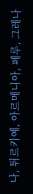나, 튀르키예, 아르메니아, 페루, 그레나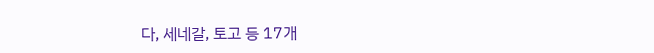다, 세네갈, 토고 등 17개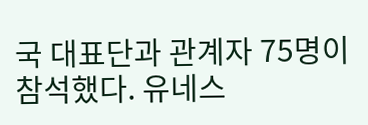국 대표단과 관계자 75명이 참석했다. 유네스